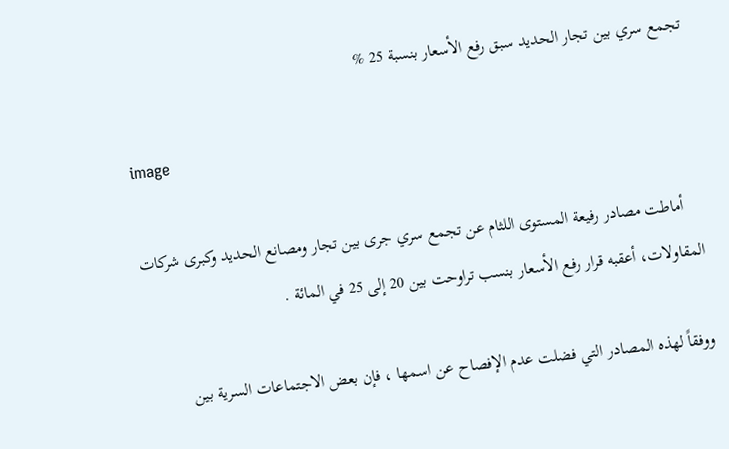تجمع سري بين تجار الحديد سبق رفع الأسعار بنسبة 25 %

image

    أماطت مصادر رفيعة المستوى اللثام عن تجمع سري جرى بين تجار ومصانع الحديد وكبرى شركات المقاولات، أعقبه قرار رفع الأسعار بنسب تراوحت بين 20 إلى 25 في المائة .

ووفقاً لهذه المصادر التي فضلت عدم الإفصاح عن اسمها ، فإن بعض الاجتماعات السرية بين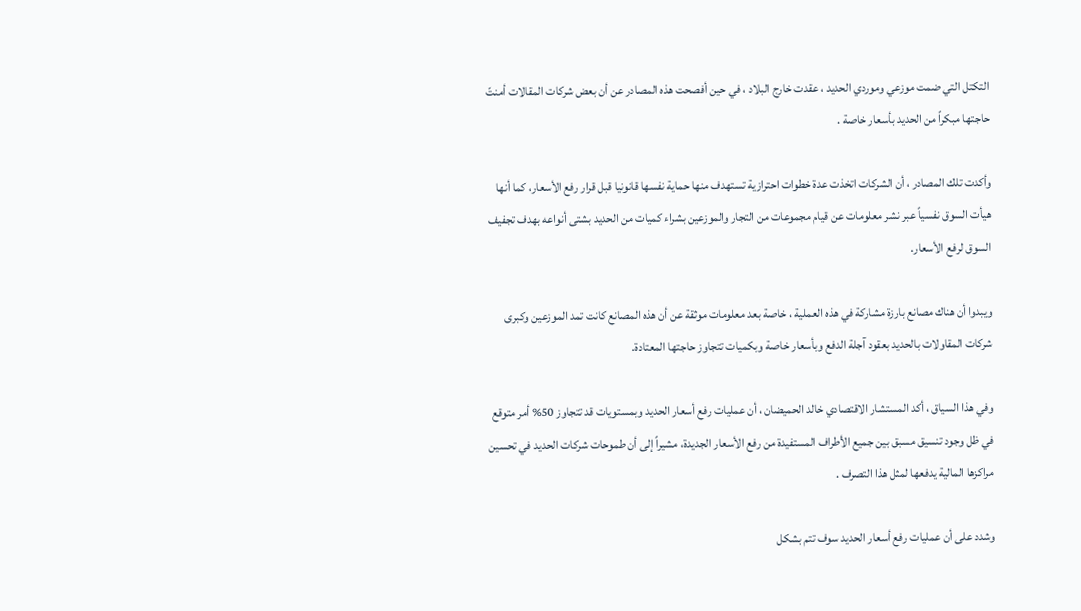التكتل التي ضمت موزعي وموردي الحديد ، عقدت خارج البلاد ، في حين أفصحت هذه المصادر عن أن بعض شركات المقالات أمنتّ حاجتها مبكراً من الحديد بأسعار خاصة .

وأكدت تلك المصادر ، أن الشركات اتخذت عدة خطوات احترازية تستهدف منها حماية نفسها قانونيا قبل قرار رفع الأسعار، كما أنها هيأت السوق نفسياً عبر نشر معلومات عن قيام مجموعات من التجار والموزعين بشراء كميات من الحديد بشتى أنواعه بهدف تجفيف السوق لرفع الأسعار.

ويبدوا أن هناك مصانع بارزة مشاركة في هذه العملية ، خاصة بعد معلومات موثقة عن أن هذه المصانع كانت تمد الموزعين وكبرى شركات المقاولات بالحديد بعقود آجلة الدفع وبأسعار خاصة وبكميات تتجاوز حاجتها المعتادة.

وفي هذا السياق ، أكد المستشار الاقتصادي خالد الحميضان ، أن عمليات رفع أسعار الحديد وبمستويات قد تتجاوز 50% أمر متوقع في ظل وجود تنسيق مسبق بين جميع الأطراف المستفيدة من رفع الأسعار الجديدة، مشيراً إلى أن طموحات شركات الحديد في تحسين مراكزها المالية يدفعها لمثل هذا التصرف .

وشدد على أن عمليات رفع أسعار الحديد سوف تتم بشكل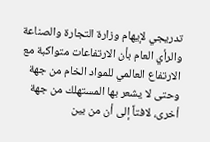تدريجي لإيهام وزارة التجارة والصناعة والرأي العام بأن الارتفاعات متواكبة مع الارتفاع العالمي للمواد الخام من جهة وحتى لا يشعر بها المستهلك من جهة أخرى، لافتاً إلى أن من بين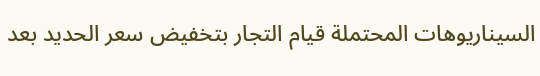السيناريوهات المحتملة قيام التجار بتخفيض سعر الحديد بعد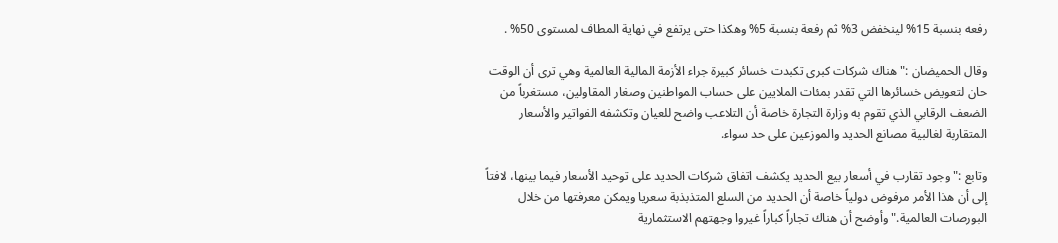رفعه بنسبة 15% لينخفض 3% ثم رفعة بنسبة 5% وهكذا حتى يرتفع في نهاية المطاف لمستوى 50% .

وقال الحميضان :" هناك شركات كبرى تكبدت خسائر كبيرة جراء الأزمة المالية العالمية وهي ترى أن الوقت حان لتعويض خسائرها التي تقدر بمئات الملايين على حساب المواطنين وصغار المقاولين، مستغرباً من الضعف الرقابي الذي تقوم به وزارة التجارة خاصة أن التلاعب واضح للعيان وتكشفه الفواتير والأسعار المتقاربة لغالبية مصانع الحديد والموزعين على حد سواء.

وتابع :" وجود تقارب في أسعار بيع الحديد يكشف اتفاق شركات الحديد على توحيد الأسعار فيما بينها، لافتاً إلى أن هذا الأمر مرفوض دولياً خاصة أن الحديد من السلع المتذبذبة سعريا ويمكن معرفتها من خلال البورصات العالمية." وأوضح أن هناك تجاراً كباراً غيروا وجهتهم الاستثمارية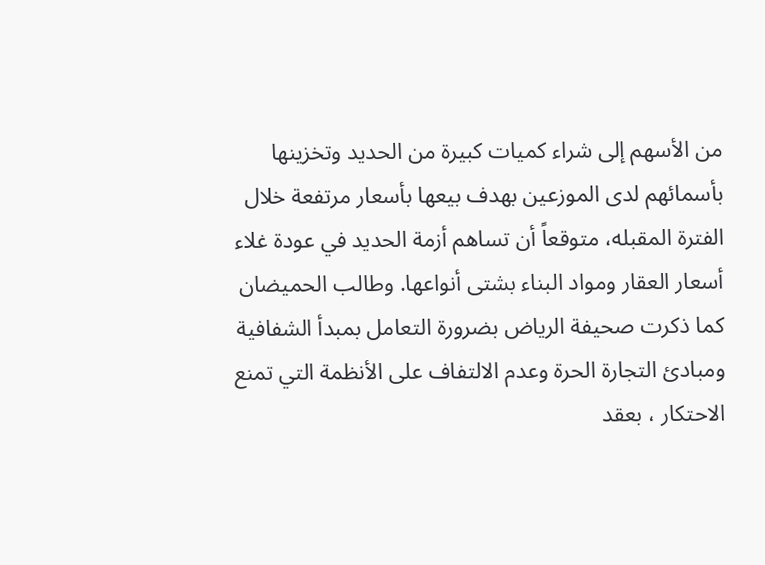من الأسهم إلى شراء كميات كبيرة من الحديد وتخزينها بأسمائهم لدى الموزعين بهدف بيعها بأسعار مرتفعة خلال الفترة المقبله، متوقعاً أن تساهم أزمة الحديد في عودة غلاء أسعار العقار ومواد البناء بشتى أنواعها. وطالب الحميضان كما ذكرت صحيفة الرياض بضرورة التعامل بمبدأ الشفافية ومبادئ التجارة الحرة وعدم الالتفاف على الأنظمة التي تمنع الاحتكار ، بعقد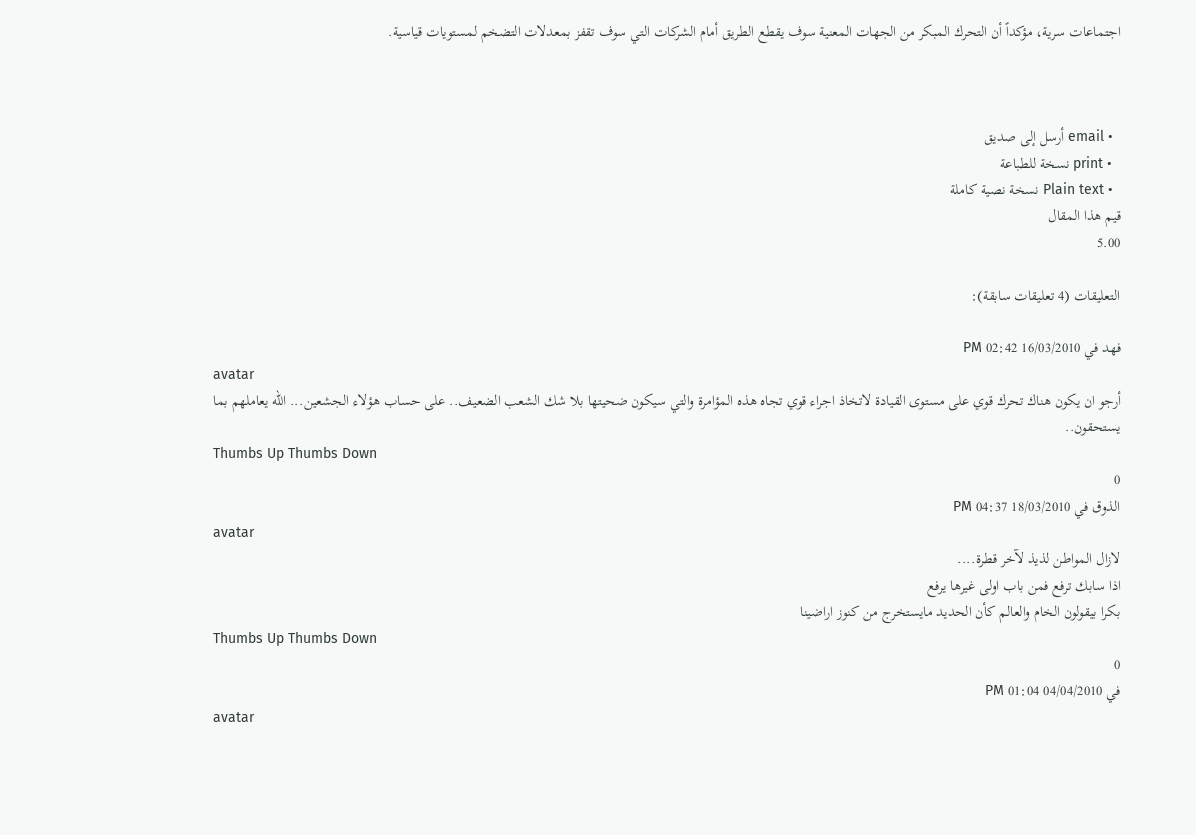اجتماعات سرية، مؤكداً أن التحرك المبكر من الجهات المعنية سوف يقطع الطريق أمام الشركات التي سوف تقفز بمعدلات التضخم لمستويات قياسية.



  • email أرسل إلى صديق
  • print نسخة للطباعة
  • Plain text نسخة نصية كاملة
قيم هذا المقال
5.00

التعليقات (4 تعليقات سابقة):

فهد في 16/03/2010 02:42 PM
avatar
أرجو ان يكون هناك تحرك قوي على مستوى القيادة لاتخاذ اجراء قوي تجاه هذه المؤامرة والتي سيكون ضحيتها بلا شك الشعب الضعيف.. على حساب هؤلاء الجشعين... الله يعاملهم بما يستحقون..
Thumbs Up Thumbs Down
0
الذوق في 18/03/2010 04:37 PM
avatar
لازال المواطن لذيذ لآخر قطرة....
اذا سابك ترفع فمن باب اولى غيرها يرفع
بكرا بيقولون الخام والعالم كأن الحديد مايستخرج من كنوز اراضينا
Thumbs Up Thumbs Down
0
في 04/04/2010 01:04 PM
avatar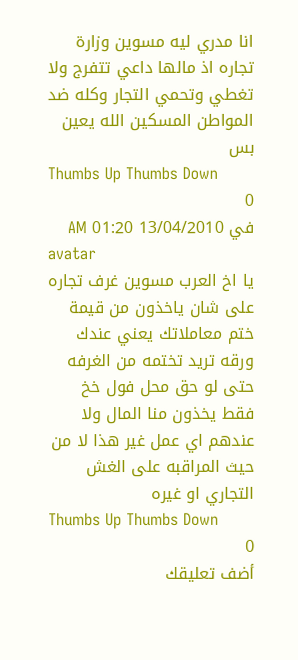انا مدري ليه مسوين وزارة تجاره اذ مالها داعي تتفرج ولا تغطي وتحمي التجار وكله ضد المواطن المسكين الله يعين بس
Thumbs Up Thumbs Down
0
في 13/04/2010 01:20 AM
avatar
يا اخ العرب مسوين غرف تجاره على شان ياخذون من قيمة ختم معاملاتك يعني عندك ورقه تريد تختمه من الغرفه حتى لو حق محل فول خخ فقط يخذون منا المال ولا عندهم اي عمل غير هذا لا من حيث المراقبه على الغش التجاري او غيره
Thumbs Up Thumbs Down
0
أضف تعليقك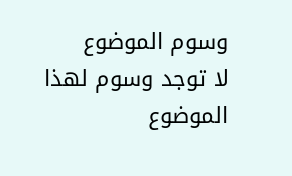وسوم الموضوع
لا توجد وسوم لهذا الموضوع